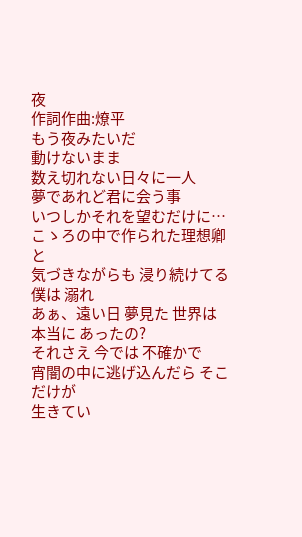夜
作詞作曲:燎平
もう夜みたいだ
動けないまま
数え切れない日々に一人
夢であれど君に会う事
いつしかそれを望むだけに…
こゝろの中で作られた理想卿と
気づきながらも 浸り続けてる 僕は 溺れ
あぁ、遠い日 夢見た 世界は 本当に あったの?
それさえ 今では 不確かで
宵闇の中に逃げ込んだら そこだけが
生きてい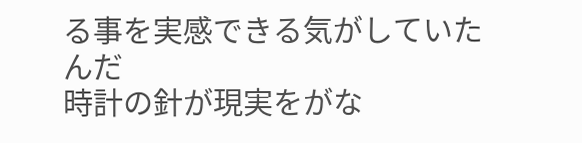る事を実感できる気がしていたんだ
時計の針が現実をがな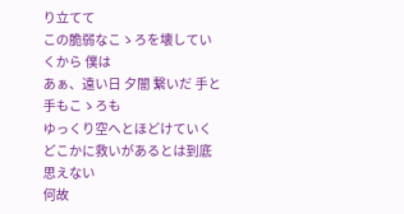り立てて
この脆弱なこゝろを壊していくから 僕は
あぁ、遠い日 夕闇 繋いだ 手と手もこゝろも
ゆっくり空へとほどけていく
どこかに救いがあるとは到底思えない
何故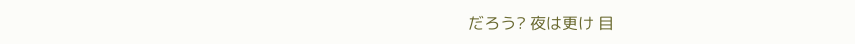だろう? 夜は更け 目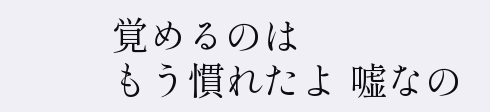覚めるのは
もう慣れたよ 嘘なの